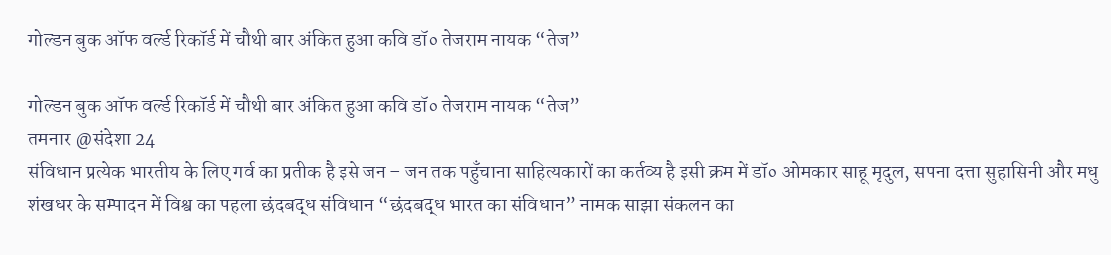गोल्डन बुक ऑफ वर्ल्ड रिकॉर्ड में चौथी बार अंकित हुआ कवि डॉ० तेजराम नायक “तेज”

गोल्डन बुक ऑफ वर्ल्ड रिकॉर्ड में चौथी बार अंकित हुआ कवि डॉ० तेजराम नायक “तेज”
तमनार @संदेशा 24
संविधान प्रत्येक भारतीय के लिए गर्व का प्रतीक है इसे जन – जन तक पहुँचाना साहित्यकारों का कर्तव्य है इसी क्रम में डॉ० ओमकार साहू मृदुल, सपना दत्ता सुहासिनी और मधु शंखधर के सम्पादन में विश्व का पहला छंदबद्ध संविधान “छंदबद्ध भारत का संविधान” नामक साझा संकलन का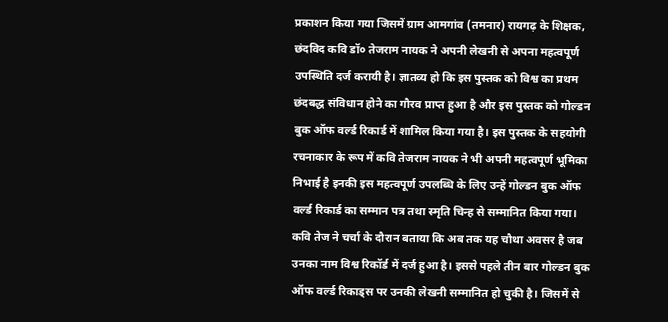प्रकाशन किया गया जिसमें ग्राम आमगांव (तमनार) रायगढ़ के शिक्षक, छंदविद कवि डॉ० तेजराम नायक ने अपनी लेखनी से अपना महत्वपूर्ण उपस्थिति दर्ज करायी है। ज्ञातव्य हो कि इस पुस्तक को विश्व का प्रथम छंदबद्ध संविधान होने का गौरव प्राप्त हुआ है और इस पुस्तक को गोल्डन बुक ऑफ वर्ल्ड रिकार्ड में शामिल किया गया है। इस पुस्तक के सहयोगी रचनाकार के रूप में कवि तेजराम नायक ने भी अपनी महत्वपूर्ण भूमिका निभाई है इनकी इस महत्वपूर्ण उपलब्धि के लिए उन्हें गोल्डन बुक ऑफ वर्ल्ड रिकार्ड का सम्मान पत्र तथा स्मृति चिन्ह से सम्मानित किया गया।
कवि तेज ने चर्चा के दौरान बताया कि अब तक यह चौथा अवसर है जब उनका नाम विश्व रिकॉर्ड में दर्ज हुआ है। इससे पहले तीन बार गोल्डन बुक ऑफ वर्ल्ड रिकाड्स पर उनकी लेखनी सम्मानित हो चुकी है। जिसमें से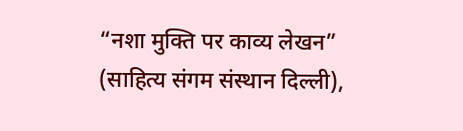“नशा मुक्ति पर काव्य लेखन” (साहित्य संगम संस्थान दिल्ली),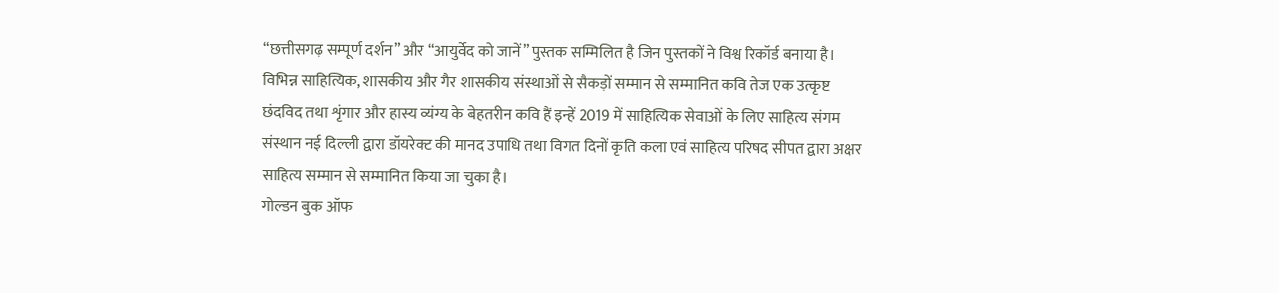“छत्तीसगढ़ सम्पूर्ण दर्शन” और “आयुर्वेद को जानें” पुस्तक सम्मिलित है जिन पुस्तकों ने विश्व रिकॉर्ड बनाया है।
विभिन्न साहित्यिक, शासकीय और गैर शासकीय संस्थाओं से सैकड़ों सम्मान से सम्मानित कवि तेज एक उत्कृष्ट छंदविद तथा शृंगार और हास्य व्यंग्य के बेहतरीन कवि हैं इन्हें 2019 में साहित्यिक सेवाओं के लिए साहित्य संगम संस्थान नई दिल्ली द्वारा डॉयरेक्ट की मानद उपाधि तथा विगत दिनों कृति कला एवं साहित्य परिषद सीपत द्वारा अक्षर साहित्य सम्मान से सम्मानित किया जा चुका है।
गोल्डन बुक ऑफ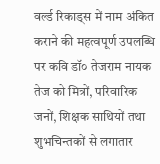वर्ल्ड रिकाड्स में नाम अंकित कराने की महत्वपूर्ण उपलब्धि पर कवि डॉ० तेजराम नायक तेज को मित्रों, परिवारिक जनों, शिक्षक साथियों तथा शुभचिन्तकों से लगातार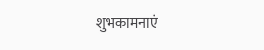शुभकामनाएं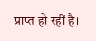प्राप्त हो रहीं है।